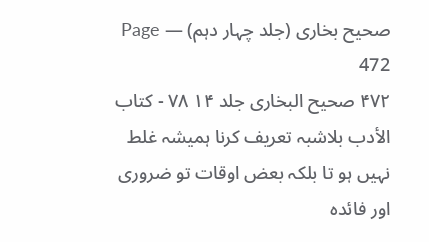صحیح بخاری (جلد چہار دہم) — Page 472
۴۷۲ صحیح البخاری جلد ۱۴ ۷۸ - كتاب الأدب بلاشبہ تعریف کرنا ہمیشہ غلط نہیں ہو تا بلکہ بعض اوقات تو ضروری اور فائدہ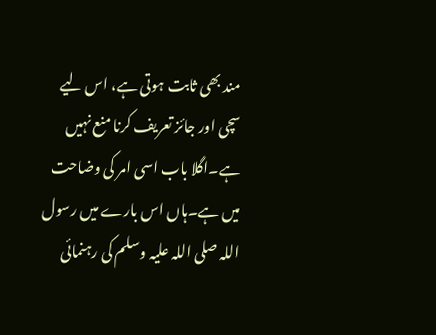مند بھی ثابت ہوتی ہے، اس لیے سچی اور جائز تعریف کرنا منع نہیں ہے۔اگلا باب اسی امر کی وضاحت میں ہے۔ہاں اس بارے میں رسول اللہ صلی اللہ علیہ وسلم کی رہنمائی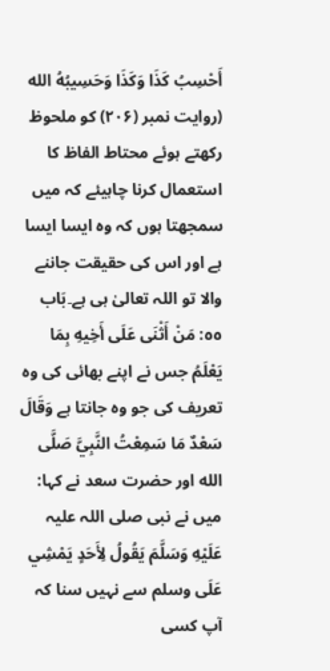أَحْسِبُ كَذَا وَكَذَا وَحَسِيبُهُ الله (روایت نمبر (۲۰۶) کو ملحوظ رکھتے ہوئے محتاط الفاظ کا استعمال کرنا چاہیئے کہ میں سمجھتا ہوں کہ وہ ایسا ایسا ہے اور اس کی حقیقت جاننے والا تو اللہ تعالیٰ ہی ہے۔بَاب ٥٥: مَنْ أَثْنَى عَلَى أَخِيهِ بِمَا يَعْلَمُ جس نے اپنے بھائی کی وہ تعریف کی جو وہ جانتا ہے وَقَالَ سَعْدٌ مَا سَمِعْتُ النَّبِيَّ صَلَّى الله اور حضرت سعد نے کہا: میں نے نبی صلی اللہ علیہ عَلَيْهِ وَسَلَّمَ يَقُولُ لِأَحَدٍ يَمْشِي عَلَى وسلم سے نہیں سنا کہ آپ کسی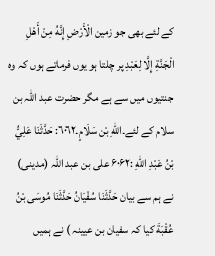کے لئے بھی جو زمین الْأَرْضِ إِنَّهُ مِنْ أَهْلِ الْجَنَّةِ إِلَّا لِعَبْدِ پر چلتا ہو یوں فرماتے ہوں کہ وہ جنتیوں میں سے ہے مگر حضرت عبد اللہ بن سلام کے لئے۔اللهِ بْن سَلَامٍ۔٦٠٦٢: حَدَّثَنَا عَلِيُّ بْنُ عَبْدِ اللهِ :۶۰۶۲ علی بن عبد اللہ (مدینی) نے ہم سے بیان حَدَّثَنَا سُفْيَانُ حَدَّثَنَا مُوسَى بْنُ عُقْبَةَ کیا کہ سفیان بن عیینہ ) نے ہمیں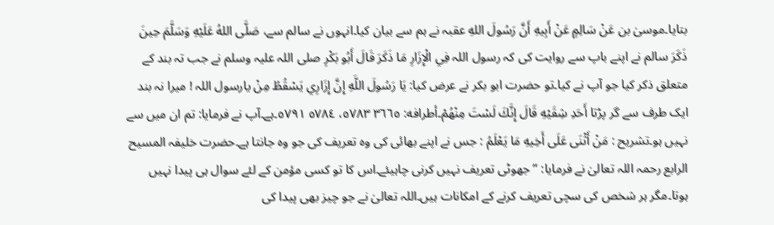بتایا۔موسیٰ بن عَنْ سَالِمٍ عَنْ أَبِيهِ أَنَّ رَسُولَ اللهِ عقبہ نے ہم سے بیان کیا۔انہوں نے سالم سے، صَلَّى اللهُ عَلَيْهِ وَسَلَّمَ حِينَ ذَكَرَ سالم نے اپنے باپ سے روایت کی کہ رسول اللہ فِي الْإِزَارِ مَا ذَكَرَ قَالَ أَبُو بَكْرِ صلی اللہ علیہ وسلم نے جب تہ بند کے متعلق ذکر کیا جو آپ نے کیا۔تو حضرت ابو بکر نے عرض کیا: يَا رَسُولَ اللَّهِ إِنَّ إِزَارِي يَسْقُطُ مِنْ یارسول اللہ ! میرا نہ بند ایک طرف سے گر پڑتا أَحَدِ شِقَيْهِ قَالَ إِنَّكَ لَسْتَ مِنْهُمْ۔أطرافه: ٣٦٦٥ ٥٧٨٣، ٥٧٨٤ ٥٧٩١۔ہے۔آپ نے فرمایا: تم ان میں سے نہیں ہو۔تشريح : مَنْ أَثْنَى عَلَى أَخِيهِ مَا يَعْلَمُ : جس نے اپنے بھائی کی وہ تعریف کی جو وہ جانتا ہے۔حضرت خلیفہ المسیح الرابع رحمہ اللہ تعالیٰ نے فرمایا: ”جھوٹی تعریف نہیں کرنی چاہیئے۔اس کا تو کسی مؤمن کے لئے سوال ہی پیدا نہیں ہوتا۔مگر ہر شخص کی سچی تعریف کرنے کے امکانات ہیں۔اللہ تعالیٰ نے جو چیز بھی پیدا کی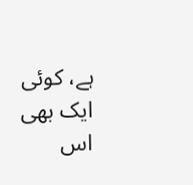ہے، کوئی ایک بھی اس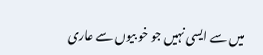میں سے ایسی نہیں جو خو بیوں سے عاری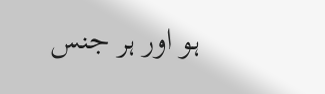ہو اور ہر جنس